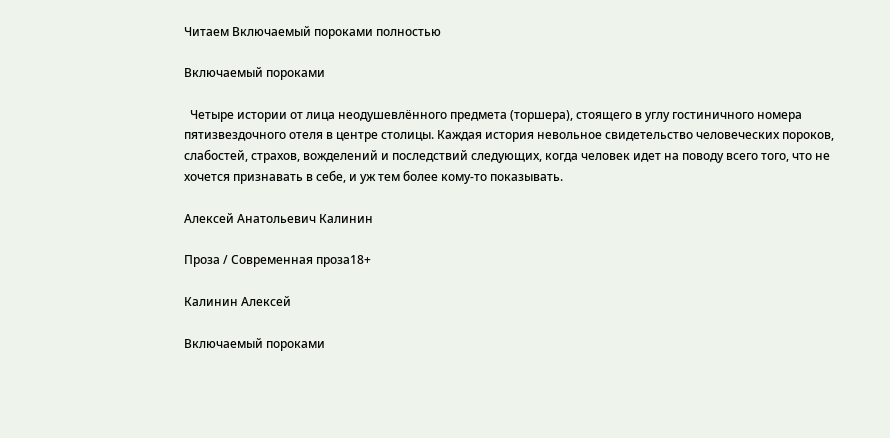Читаем Включаемый пороками полностью

Включаемый пороками

  Четыре истории от лица неодушевлённого предмета (торшера), стоящего в углу гостиничного номера пятизвездочного отеля в центре столицы. Каждая история невольное свидетельство человеческих пороков, слабостей, страхов, вожделений и последствий следующих, когда человек идет на поводу всего того, что не хочется признавать в себе, и уж тем более кому-то показывать.

Алексей Анатольевич Калинин

Проза / Современная проза18+

Калинин Алексей

Включаемый пороками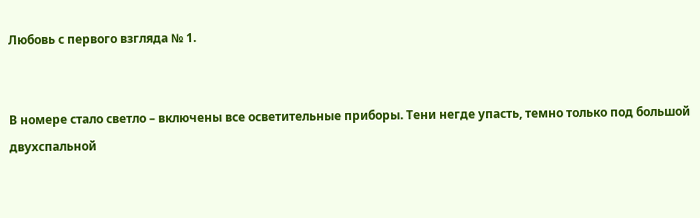Любовь с первого взгляда № 1.


В номере стало светло – включены все осветительные приборы. Тени негде упасть, темно только под большой двухспальной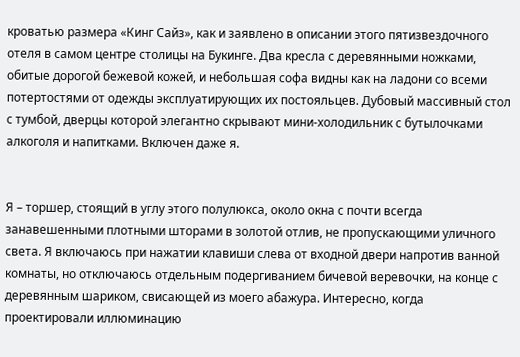кроватью размера «Кинг Сайз», как и заявлено в описании этого пятизвездочного отеля в самом центре столицы на Букинге. Два кресла с деревянными ножками, обитые дорогой бежевой кожей, и небольшая софа видны как на ладони со всеми потертостями от одежды эксплуатирующих их постояльцев. Дубовый массивный стол с тумбой, дверцы которой элегантно скрывают мини-холодильник с бутылочками алкоголя и напитками. Включен даже я.


Я – торшер, стоящий в углу этого полулюкса, около окна с почти всегда занавешенными плотными шторами в золотой отлив, не пропускающими уличного света. Я включаюсь при нажатии клавиши слева от входной двери напротив ванной комнаты, но отключаюсь отдельным подергиванием бичевой веревочки, на конце с деревянным шариком, свисающей из моего абажура. Интересно, когда проектировали иллюминацию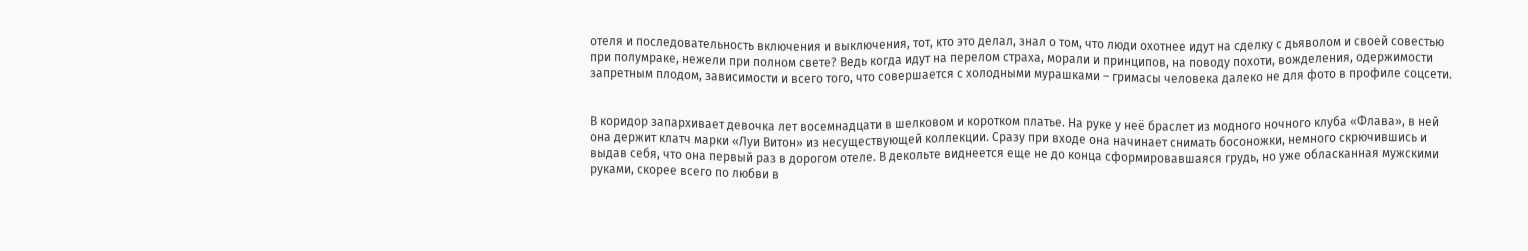отеля и последовательность включения и выключения, тот, кто это делал, знал о том, что люди охотнее идут на сделку с дьяволом и своей совестью при полумраке, нежели при полном свете? Ведь когда идут на перелом страха, морали и принципов, на поводу похоти, вожделения, одержимости запретным плодом, зависимости и всего того, что совершается с холодными мурашками – гримасы человека далеко не для фото в профиле соцсети.


В коридор запархивает девочка лет восемнадцати в шелковом и коротком платье. На руке у неё браслет из модного ночного клуба «Флава», в ней она держит клатч марки «Луи Витон» из несуществующей коллекции. Сразу при входе она начинает снимать босоножки, немного скрючившись и выдав себя, что она первый раз в дорогом отеле. В декольте виднеется еще не до конца сформировавшаяся грудь, но уже обласканная мужскими руками, скорее всего по любви в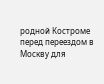родной Костроме перед переездом в Москву для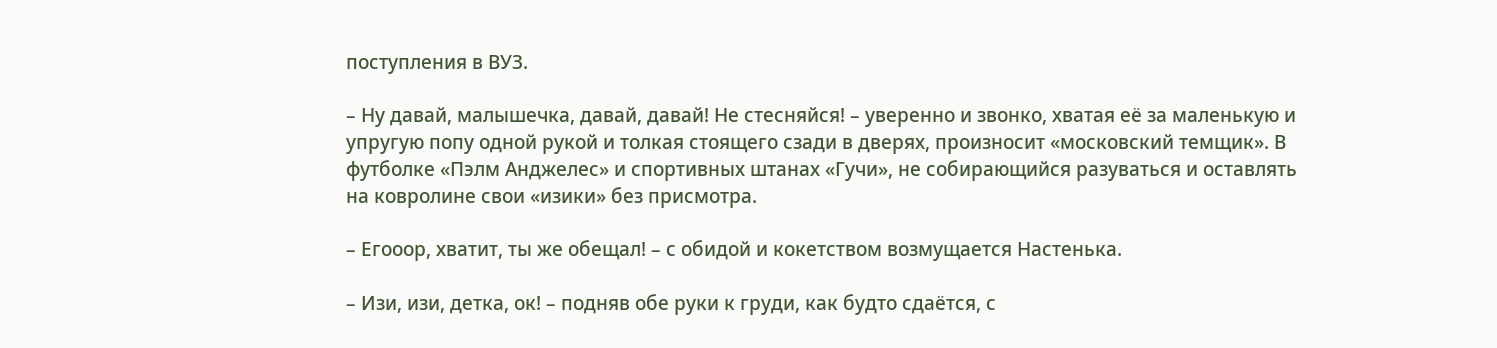поступления в ВУЗ.

– Ну давай, малышечка, давай, давай! Не стесняйся! – уверенно и звонко, хватая её за маленькую и упругую попу одной рукой и толкая стоящего сзади в дверях, произносит «московский темщик». В футболке «Пэлм Анджелес» и спортивных штанах «Гучи», не собирающийся разуваться и оставлять на ковролине свои «изики» без присмотра.

– Егооор, хватит, ты же обещал! – с обидой и кокетством возмущается Настенька.

– Изи, изи, детка, ок! – подняв обе руки к груди, как будто сдаётся, с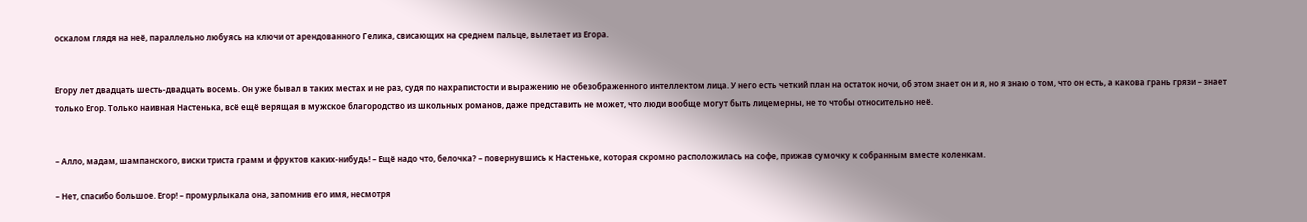оскалом глядя на неё, параллельно любуясь на ключи от арендованного Гелика, свисающих на среднем пальце, вылетает из Егора.


Егору лет двадцать шесть-двадцать восемь. Он уже бывал в таких местах и не раз, судя по нахрапистости и выражению не обезображенного интеллектом лица. У него есть четкий план на остаток ночи, об этом знает он и я, но я знаю о том, что он есть, а какова грань грязи – знает только Егор. Только наивная Настенька, всё ещё верящая в мужское благородство из школьных романов, даже представить не может, что люди вообще могут быть лицемерны, не то чтобы относительно неё.


– Алло, мадам, шампанского, виски триста грамм и фруктов каких-нибудь! – Ещё надо что, белочка? – повернувшись к Настеньке, которая скромно расположилась на софе, прижав сумочку к собранным вместе коленкам.

– Нет, спасибо большое. Егор! – промурлыкала она, запомнив его имя, несмотря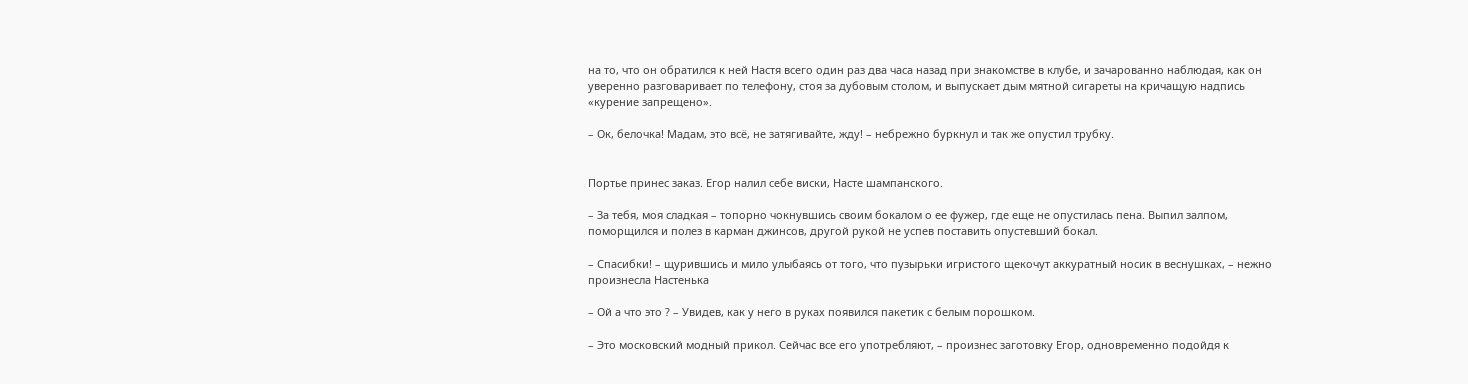на то, что он обратился к ней Настя всего один раз два часа назад при знакомстве в клубе, и зачарованно наблюдая, как он уверенно разговаривает по телефону, стоя за дубовым столом, и выпускает дым мятной сигареты на кричащую надпись «курение запрещено».

– Ок, белочка! Мадам, это всё, не затягивайте, жду! – небрежно буркнул и так же опустил трубку.


Портье принес заказ. Егор налил себе виски, Насте шампанского.

– За тебя, моя сладкая – топорно чокнувшись своим бокалом о ее фужер, где еще не опустилась пена. Выпил залпом, поморщился и полез в карман джинсов, другой рукой не успев поставить опустевший бокал.

– Спасибки! – щурившись и мило улыбаясь от того, что пузырьки игристого щекочут аккуратный носик в веснушках, – нежно произнесла Настенька

– Ой а что это ? – Увидев, как у него в руках появился пакетик с белым порошком.

– Это московский модный прикол. Сейчас все его употребляют, – произнес заготовку Егор, одновременно подойдя к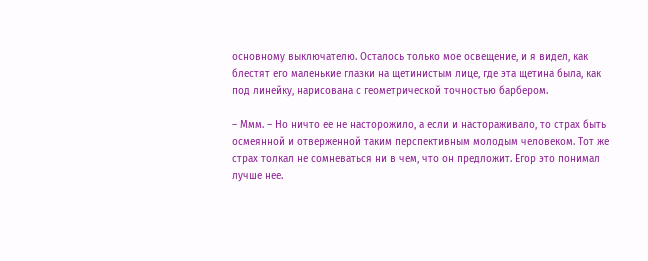основному выключателю. Осталось только мое освещение, и я видел, как блестят его маленькие глазки на щетинистым лице, где эта щетина была, как под линейку, нарисована с геометрической точностью барбером.

– Ммм. – Но ничто ее не насторожило, а если и настораживало, то страх быть осмеянной и отверженной таким перспективным молодым человеком. Тот же страх толкал не сомневаться ни в чем, что он предложит. Егор это понимал лучше нее.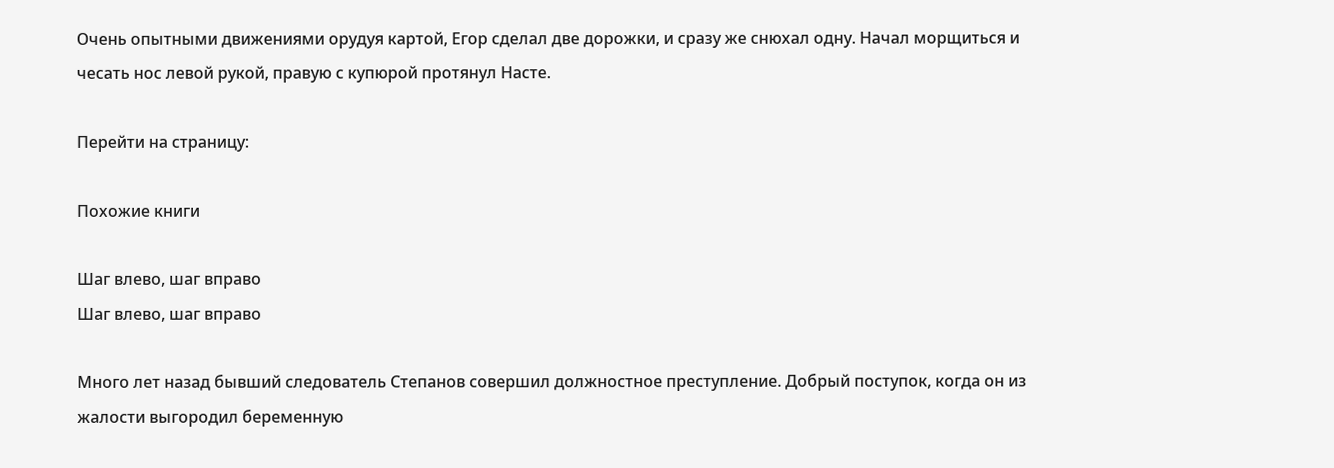Очень опытными движениями орудуя картой, Егор сделал две дорожки, и сразу же снюхал одну. Начал морщиться и чесать нос левой рукой, правую с купюрой протянул Насте.

Перейти на страницу:

Похожие книги

Шаг влево, шаг вправо
Шаг влево, шаг вправо

Много лет назад бывший следователь Степанов совершил должностное преступление. Добрый поступок, когда он из жалости выгородил беременную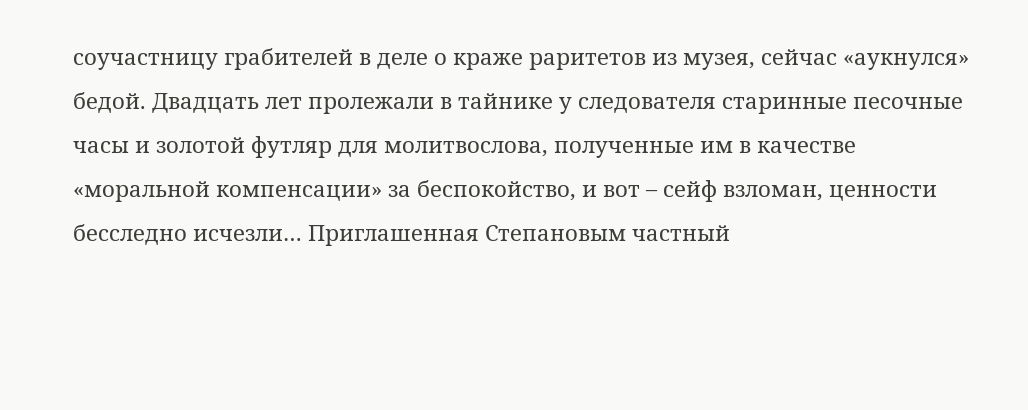соучастницу грабителей в деле о краже раритетов из музея, сейчас «аукнулся» бедой. Двадцать лет пролежали в тайнике у следователя старинные песочные часы и золотой футляр для молитвослова, полученные им в качестве «моральной компенсации» за беспокойство, и вот – сейф взломан, ценности бесследно исчезли… Приглашенная Степановым частный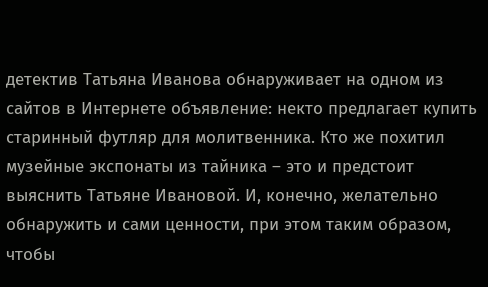детектив Татьяна Иванова обнаруживает на одном из сайтов в Интернете объявление: некто предлагает купить старинный футляр для молитвенника. Кто же похитил музейные экспонаты из тайника – это и предстоит выяснить Татьяне Ивановой. И, конечно, желательно обнаружить и сами ценности, при этом таким образом, чтобы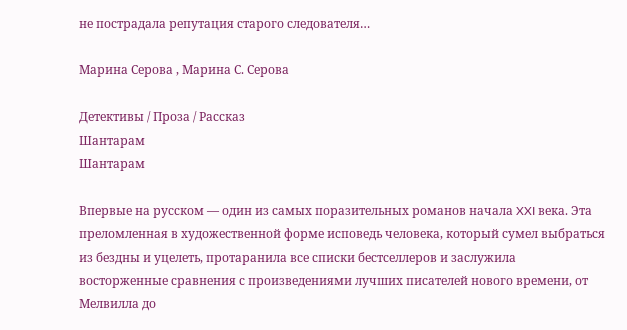не пострадала репутация старого следователя…

Марина Серова , Марина С. Серова

Детективы / Проза / Рассказ
Шантарам
Шантарам

Впервые на русском — один из самых поразительных романов начала XXI века. Эта преломленная в художественной форме исповедь человека, который сумел выбраться из бездны и уцелеть, протаранила все списки бестселлеров и заслужила восторженные сравнения с произведениями лучших писателей нового времени, от Мелвилла до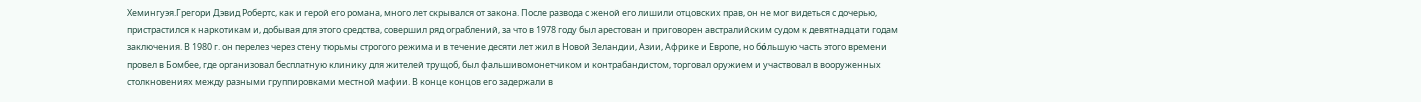Хемингуэя.Грегори Дэвид Робертс, как и герой его романа, много лет скрывался от закона. После развода с женой его лишили отцовских прав, он не мог видеться с дочерью, пристрастился к наркотикам и, добывая для этого средства, совершил ряд ограблений, за что в 1978 году был арестован и приговорен австралийским судом к девятнадцати годам заключения. В 1980 г. он перелез через стену тюрьмы строгого режима и в течение десяти лет жил в Новой Зеландии, Азии, Африке и Европе, но бόльшую часть этого времени провел в Бомбее, где организовал бесплатную клинику для жителей трущоб, был фальшивомонетчиком и контрабандистом, торговал оружием и участвовал в вооруженных столкновениях между разными группировками местной мафии. В конце концов его задержали в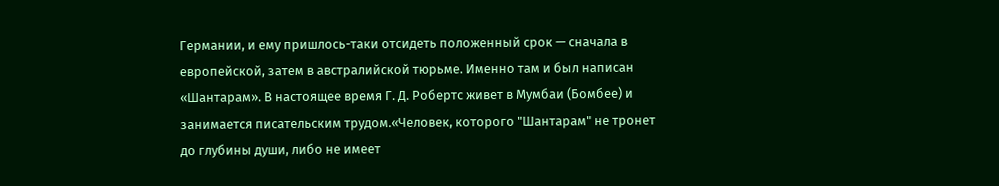Германии, и ему пришлось-таки отсидеть положенный срок — сначала в европейской, затем в австралийской тюрьме. Именно там и был написан «Шантарам». В настоящее время Г. Д. Робертс живет в Мумбаи (Бомбее) и занимается писательским трудом.«Человек, которого "Шантарам" не тронет до глубины души, либо не имеет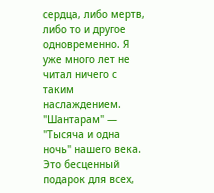сердца, либо мертв, либо то и другое одновременно. Я уже много лет не читал ничего с таким наслаждением. "Шантарам" — "Тысяча и одна ночь" нашего века. Это бесценный подарок для всех,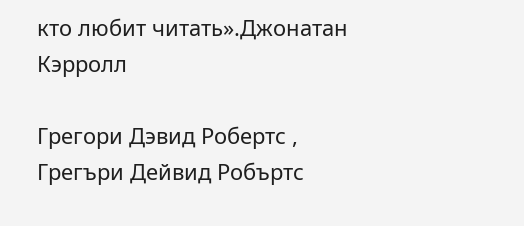кто любит читать».Джонатан Кэрролл

Грегори Дэвид Робертс , Грегъри Дейвид Робъртс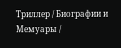Триллер / Биографии и Мемуары /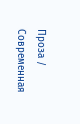Проза / Современная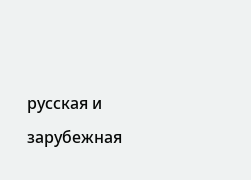русская и зарубежная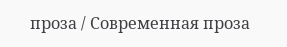проза / Современная проза